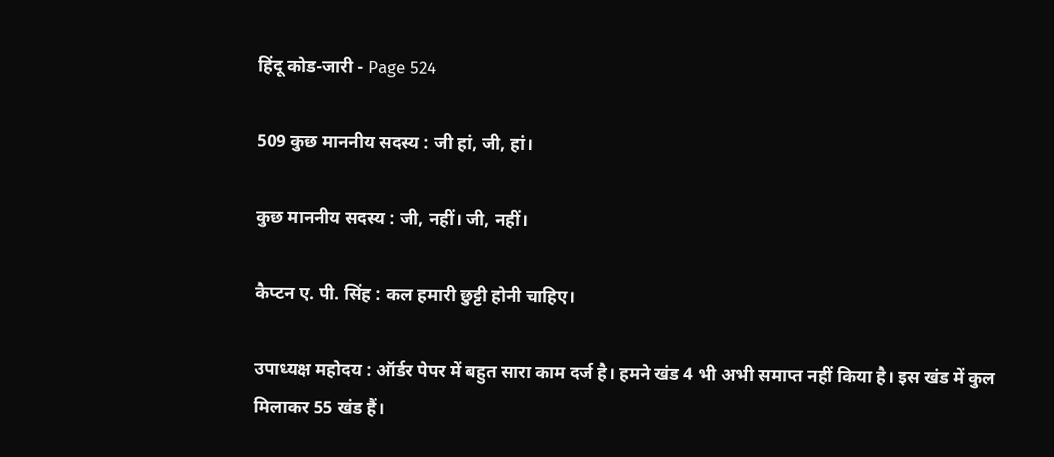हिंदू कोड-जारी - Page 524

509 कुछ माननीय सदस्य : जी हां, जी, हां।

कुछ माननीय सदस्य : जी, नहीं। जी, नहीं।

कैप्टन ए. पी. सिंह : कल हमारी छुट्टी होनी चाहिए।

उपाध्यक्ष महोदय : ऑर्डर पेपर में बहुत सारा काम दर्ज है। हमने खंड 4 भी अभी समाप्त नहीं किया है। इस खंड में कुल मिलाकर 55 खंड हैं।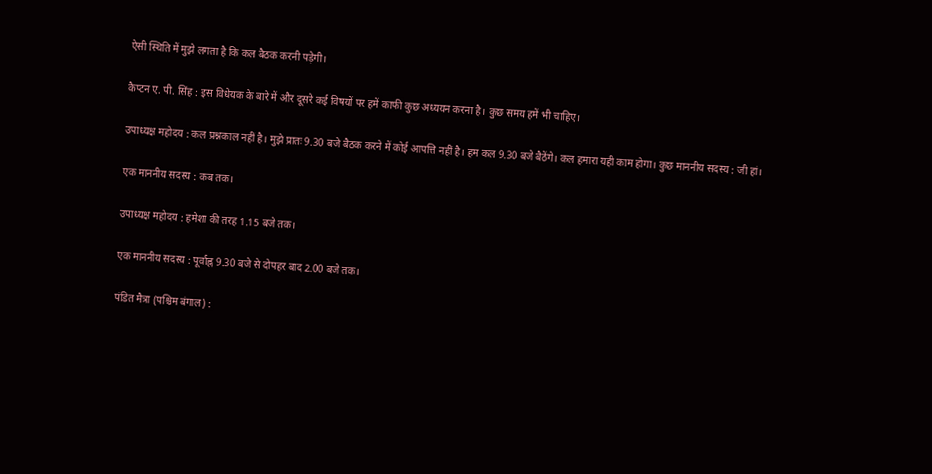ऐसी स्थिति में मुझे लगता है कि कल बैठक करनी पड़ेगी।

कैप्टन ए. पी. सिंह : इस विधेयक के बारे में और दूसरे कई विषयों पर हमें काफी कुछ अध्ययन करना है। कुछ समय हमें भी चाहिए।

उपाध्यक्ष महोदय : कल प्रश्नकाल नहीं है। मुझे प्रातः 9.30 बजे बैठक करने में कोई आपत्ति नहीं है। हम कल 9.30 बजे बैठेंगे। कल हमारा यही काम होगा। कुछ माननीय सदस्य : जी हां।

एक माननीय सदस्य : कब तक।

उपाध्यक्ष महोदय : हमेशा की तरह 1.15 बजे तक।

एक माननीय सदस्य : पूर्वाह्न 9.30 बजे से दोपहर बाद 2.00 बजे तक।

पंडित मैत्रा (पश्चिम बंगाल) :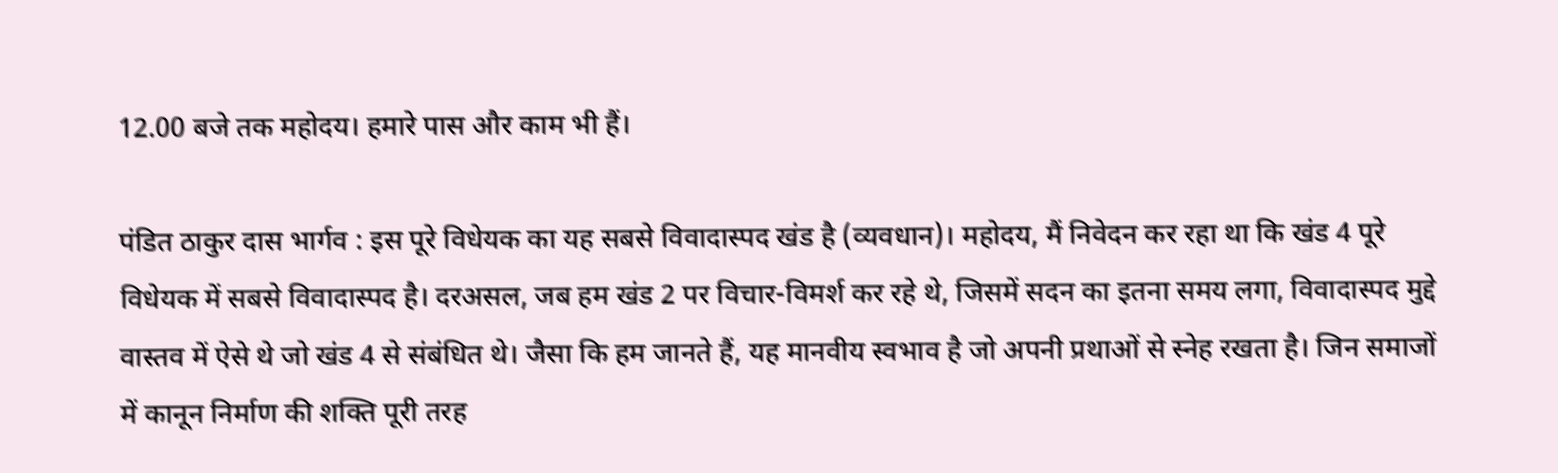12.00 बजे तक महोदय। हमारे पास और काम भी हैं।

पंडित ठाकुर दास भार्गव : इस पूरे विधेयक का यह सबसे विवादास्पद खंड है (व्यवधान)। महोदय, मैं निवेदन कर रहा था कि खंड 4 पूरे विधेयक में सबसे विवादास्पद है। दरअसल, जब हम खंड 2 पर विचार-विमर्श कर रहे थे, जिसमें सदन का इतना समय लगा, विवादास्पद मुद्दे वास्तव में ऐसे थे जो खंड 4 से संबंधित थे। जैसा कि हम जानते हैं, यह मानवीय स्वभाव है जो अपनी प्रथाओं से स्नेह रखता है। जिन समाजों में कानून निर्माण की शक्ति पूरी तरह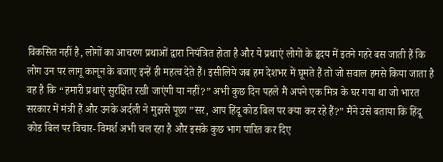विकसित नहीं है, लोगों का आचरण प्रथाओं द्वारा नियंत्रित होता है और ये प्रथाएं लोगों के हृदय में इतने गहरे बस जाती हैं कि लोग उन पर लागू कानून के बजाए इन्हें ही महत्व देते हैं। इसीलिये जब हम देशभर में घूमते हैं तो जो सवाल हमसे किया जाता है वह है कि “हमारी प्रथाएं सुरक्षित रखी जाएंगी या नहीं?” अभी कुछ दिन पहले मैं अपने एक मित्र के घर गया था जो भारत सरकार में मंत्री हैं और उनके अर्दली ने मुझसे पूछा ”सर, आप हिंदू कोड बिल पर क्या कर रहे हैं?” मैंने उसे बताया कि हिंदू कोड बिल पर विचार- विमर्श अभी चल रहा है और इसके कुछ भाग पारित कर दिए